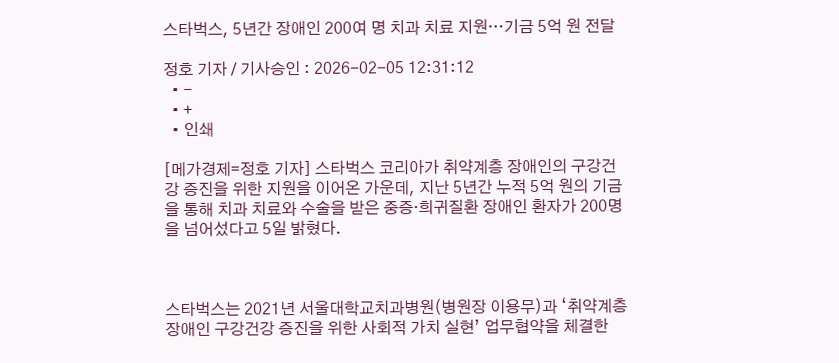스타벅스, 5년간 장애인 200여 명 치과 치료 지원…기금 5억 원 전달

정호 기자 / 기사승인 : 2026-02-05 12:31:12
  • -
  • +
  • 인쇄

[메가경제=정호 기자] 스타벅스 코리아가 취약계층 장애인의 구강건강 증진을 위한 지원을 이어온 가운데, 지난 5년간 누적 5억 원의 기금을 통해 치과 치료와 수술을 받은 중증·희귀질환 장애인 환자가 200명을 넘어섰다고 5일 밝혔다.



스타벅스는 2021년 서울대학교치과병원(병원장 이용무)과 ‘취약계층 장애인 구강건강 증진을 위한 사회적 가치 실현’ 업무협약을 체결한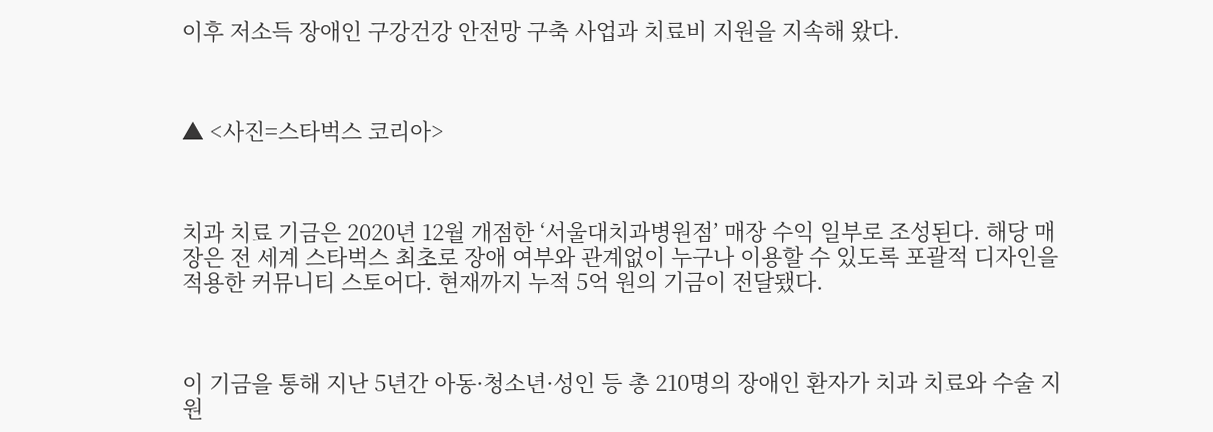이후 저소득 장애인 구강건강 안전망 구축 사업과 치료비 지원을 지속해 왔다.



▲ <사진=스타벅스 코리아>



치과 치료 기금은 2020년 12월 개점한 ‘서울대치과병원점’ 매장 수익 일부로 조성된다. 해당 매장은 전 세계 스타벅스 최초로 장애 여부와 관계없이 누구나 이용할 수 있도록 포괄적 디자인을 적용한 커뮤니티 스토어다. 현재까지 누적 5억 원의 기금이 전달됐다.



이 기금을 통해 지난 5년간 아동·청소년·성인 등 총 210명의 장애인 환자가 치과 치료와 수술 지원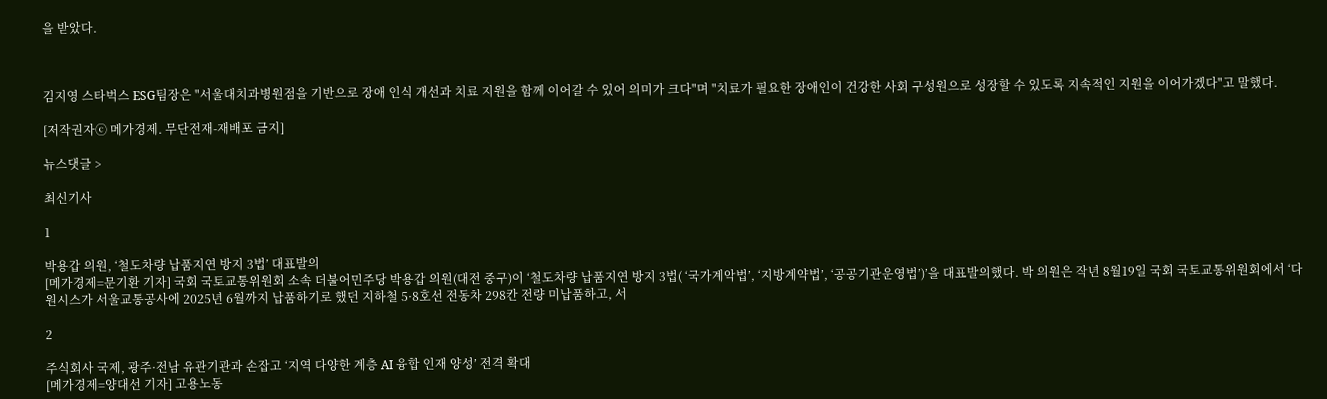을 받았다.



김지영 스타벅스 ESG팀장은 "서울대치과병원점을 기반으로 장애 인식 개선과 치료 지원을 함께 이어갈 수 있어 의미가 크다"며 "치료가 필요한 장애인이 건강한 사회 구성원으로 성장할 수 있도록 지속적인 지원을 이어가겠다"고 말했다.

[저작권자ⓒ 메가경제. 무단전재-재배포 금지]

뉴스댓글 >

최신기사

1

박용갑 의원, ‘철도차량 납품지연 방지 3법’ 대표발의
[메가경제=문기환 기자] 국회 국토교통위원회 소속 더불어민주당 박용갑 의원(대전 중구)이 ‘철도차량 납품지연 방지 3법( ‘국가계악법’, ‘지방계약법’, ‘공공기관운영법’)’을 대표발의했다. 박 의원은 작년 8월19일 국회 국토교통위원회에서 ‘다원시스가 서울교통공사에 2025년 6월까지 납품하기로 했던 지하철 5·8호선 전동차 298칸 전량 미납품하고, 서

2

주식회사 국제, 광주·전남 유관기관과 손잡고 ‘지역 다양한 계층 AI 융합 인재 양성’ 전격 확대
[메가경제=양대선 기자] 고용노동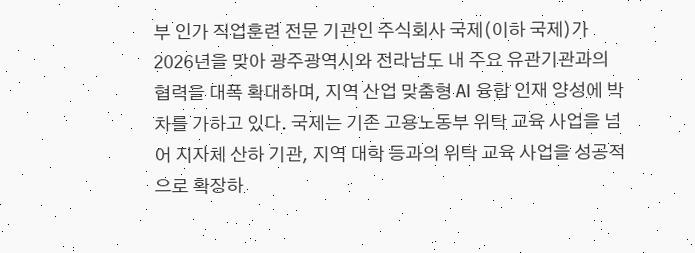부 인가 직업훈련 전문 기관인 주식회사 국제(이하 국제)가 2026년을 맞아 광주광역시와 전라남도 내 주요 유관기관과의 협력을 대폭 확대하며, 지역 산업 맞춤형 AI 융합 인재 양성에 박차를 가하고 있다. 국제는 기존 고용노동부 위탁 교육 사업을 넘어 지자체 산하 기관, 지역 대학 등과의 위탁 교육 사업을 성공적으로 확장하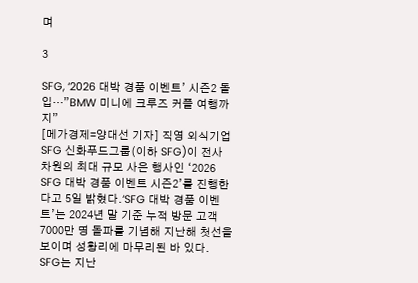며

3

SFG, ‘2026 대박 경품 이벤트’ 시즌2 돌입…”BMW 미니에 크루즈 커플 여행까지”
[메가경제=양대선 기자] 직영 외식기업 SFG 신화푸드그룹(이하 SFG)이 전사 차원의 최대 규모 사은 행사인 ‘2026 SFG 대박 경품 이벤트 시즌2’를 진행한다고 5일 밝혔다.‘SFG 대박 경품 이벤트’는 2024년 말 기준 누적 방문 고객 7000만 명 돌파를 기념해 지난해 첫선을 보이며 성황리에 마무리된 바 있다. SFG는 지난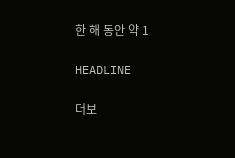한 해 동안 약 1

HEADLINE

더보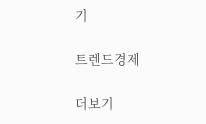기

트렌드경제

더보기